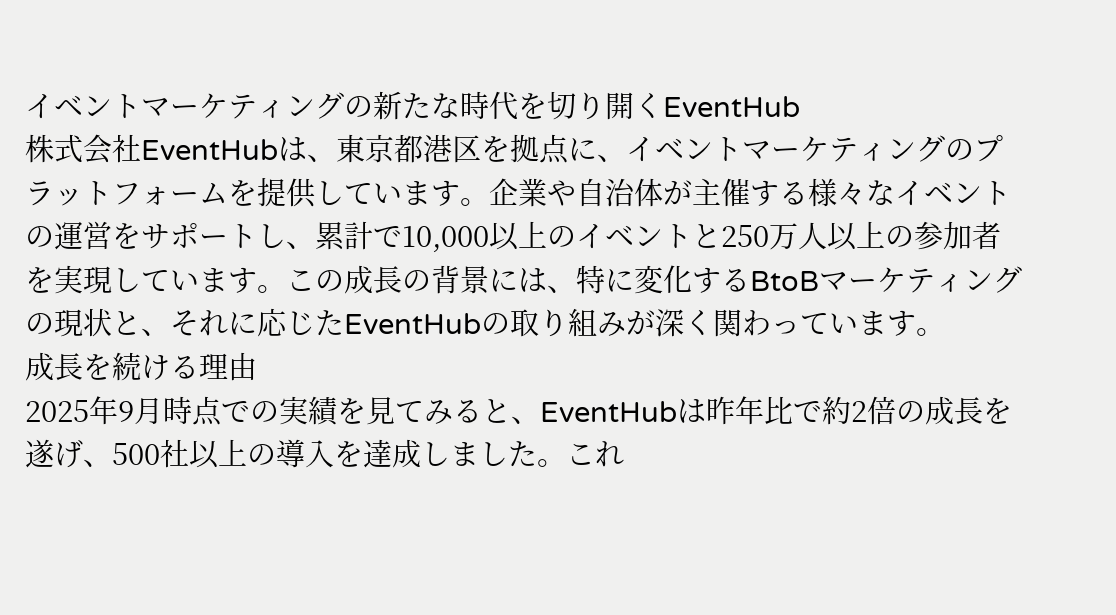イベントマーケティングの新たな時代を切り開くEventHub
株式会社EventHubは、東京都港区を拠点に、イベントマーケティングのプラットフォームを提供しています。企業や自治体が主催する様々なイベントの運営をサポートし、累計で10,000以上のイベントと250万人以上の参加者を実現しています。この成長の背景には、特に変化するBtoBマーケティングの現状と、それに応じたEventHubの取り組みが深く関わっています。
成長を続ける理由
2025年9月時点での実績を見てみると、EventHubは昨年比で約2倍の成長を遂げ、500社以上の導入を達成しました。これ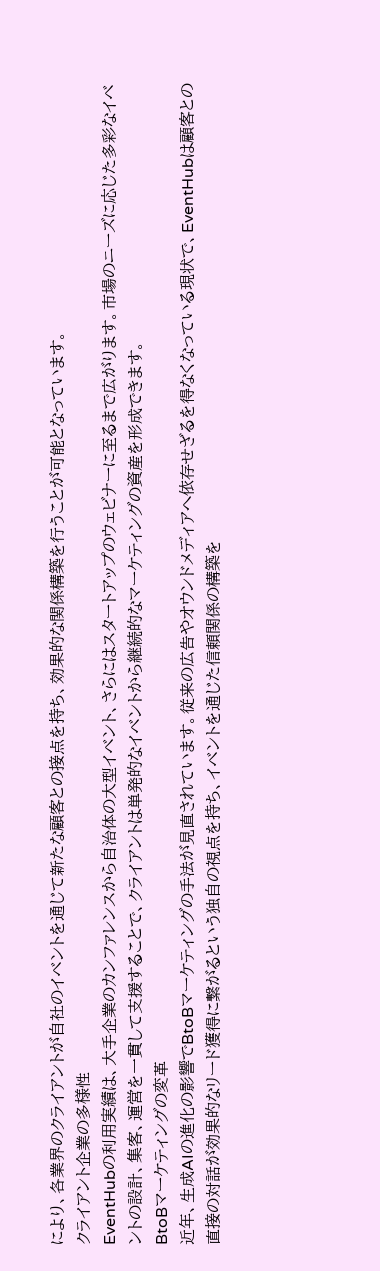により、各業界のクライアントが自社のイベントを通じて新たな顧客との接点を持ち、効果的な関係構築を行うことが可能となっています。
クライアント企業の多様性
EventHubの利用実績は、大手企業のカンファレンスから自治体の大型イベント、さらにはスタートアップのウェビナーに至るまで広がります。市場のニーズに応じた多彩なイベントの設計、集客、運営を一貫して支援することで、クライアントは単発的なイベントから継続的なマーケティングの資産を形成できます。
BtoBマーケティングの変革
近年、生成AIの進化の影響でBtoBマーケティングの手法が見直されています。従来の広告やオウンドメディアへ依存せざるを得なくなっている現状で、EventHubは顧客との直接の対話が効果的なリード獲得に繋がるという独自の視点を持ち、イベントを通じた信頼関係の構築を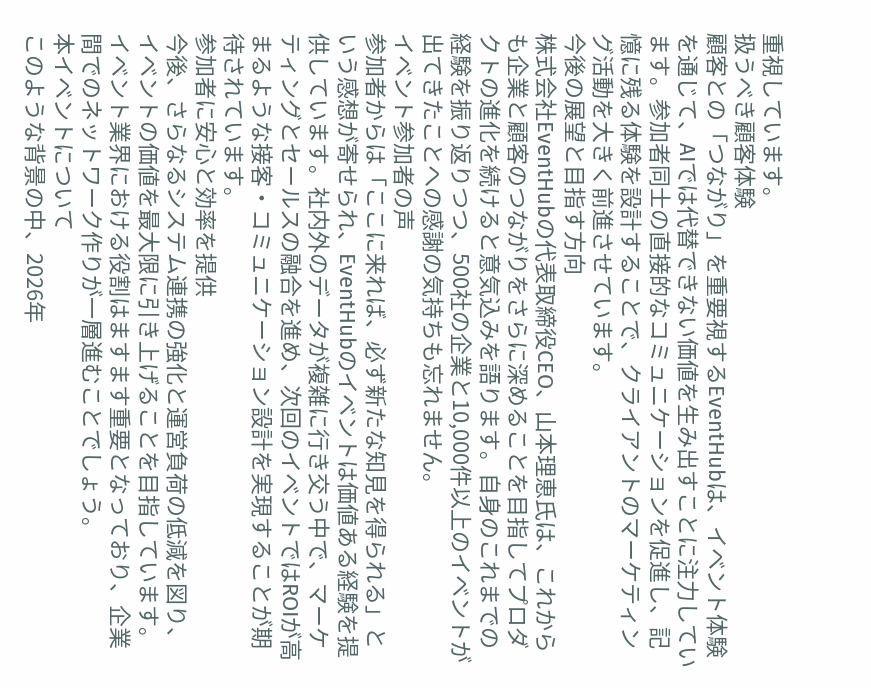重視しています。
扱うべき顧客体験
顧客との「つながり」を重要視するEventHubは、イベント体験を通じて、AIでは代替できない価値を生み出すことに注力しています。参加者同士の直接的なコミュニケーションを促進し、記憶に残る体験を設計することで、クライアントのマーケティング活動を大きく前進させています。
今後の展望と目指す方向
株式会社EventHubの代表取締役CEO、山本理恵氏は、これからも企業と顧客のつながりをさらに深めることを目指してプロダクトの進化を続けると意気込みを語ります。自身のこれまでの経験を振り返りつつ、500社の企業と10,000件以上のイベントが出てきたことへの感謝の気持ちも忘れません。
イベント参加者の声
参加者からは「ここに来れば、必ず新たな知見を得られる」という感想が寄せられ、EventHubのイベントは価値ある経験を提供しています。社内外のデータが複雑に行き交う中で、マーケティングとセールスの融合を進め、次回のイベントではROIが高まるような接客・コミュニケーション設計を実現することが期待されています。
参加者に安心と効率を提供
今後、さらなるシステム連携の強化と運営負荷の低減を図り、イベントの価値を最大限に引き上げることを目指しています。イベント業界における役割はますます重要となっており、企業間でのネットワーク作りが一層進むことでしょう。
本イベントについて
このような背景の中、2026年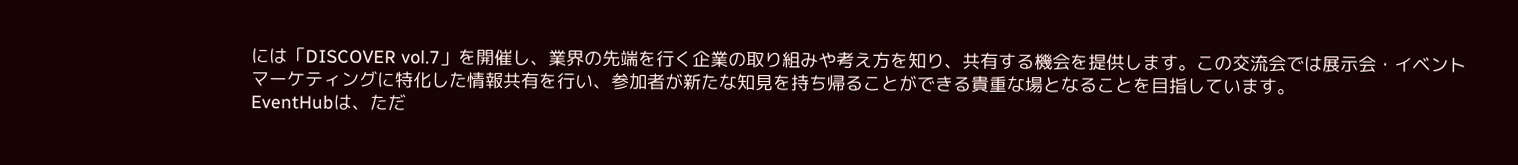には「DISCOVER vol.7」を開催し、業界の先端を行く企業の取り組みや考え方を知り、共有する機会を提供します。この交流会では展示会・イベントマーケティングに特化した情報共有を行い、参加者が新たな知見を持ち帰ることができる貴重な場となることを目指しています。
EventHubは、ただ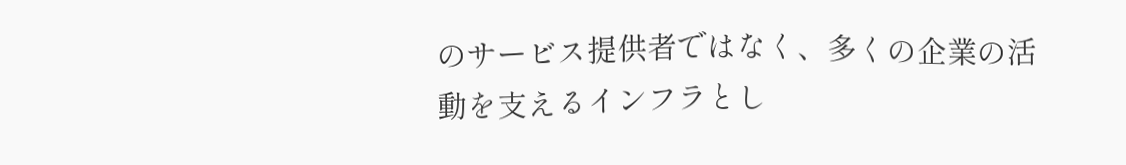のサービス提供者ではなく、多くの企業の活動を支えるインフラとし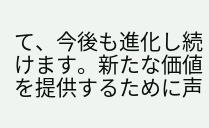て、今後も進化し続けます。新たな価値を提供するために声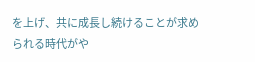を上げ、共に成長し続けることが求められる時代がや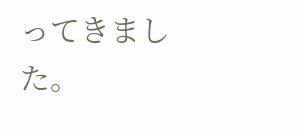ってきました。